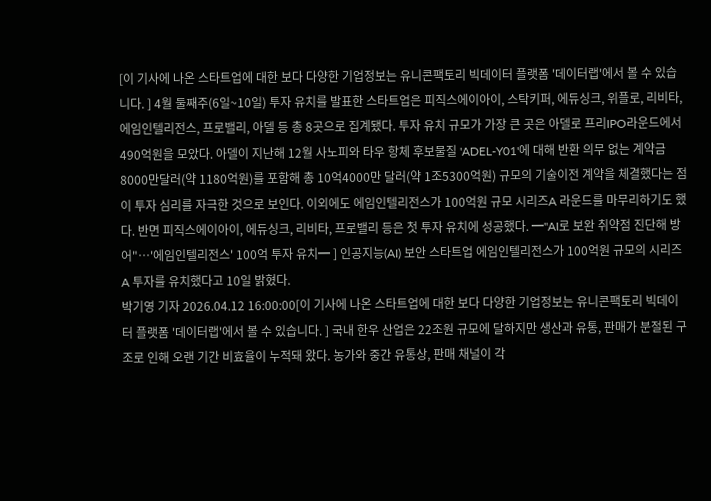[이 기사에 나온 스타트업에 대한 보다 다양한 기업정보는 유니콘팩토리 빅데이터 플랫폼 '데이터랩'에서 볼 수 있습니다. ] 4월 둘째주(6일~10일) 투자 유치를 발표한 스타트업은 피직스에이아이, 스탁키퍼, 에듀싱크, 위플로, 리비타, 에임인텔리전스, 프로밸리, 아델 등 총 8곳으로 집계됐다. 투자 유치 규모가 가장 큰 곳은 아델로 프리IPO라운드에서 490억원을 모았다. 아델이 지난해 12월 사노피와 타우 항체 후보물질 'ADEL-Y01'에 대해 반환 의무 없는 계약금 8000만달러(약 1180억원)를 포함해 총 10억4000만 달러(약 1조5300억원) 규모의 기술이전 계약을 체결했다는 점이 투자 심리를 자극한 것으로 보인다. 이외에도 에임인텔리전스가 100억원 규모 시리즈A 라운드를 마무리하기도 했다. 반면 피직스에이아이, 에듀싱크, 리비타, 프로밸리 등은 첫 투자 유치에 성공했다. ━"AI로 보완 취약점 진단해 방어"…'에임인텔리전스' 100억 투자 유치━ ] 인공지능(AI) 보안 스타트업 에임인텔리전스가 100억원 규모의 시리즈A 투자를 유치했다고 10일 밝혔다.
박기영 기자 2026.04.12 16:00:00[이 기사에 나온 스타트업에 대한 보다 다양한 기업정보는 유니콘팩토리 빅데이터 플랫폼 '데이터랩'에서 볼 수 있습니다. ] 국내 한우 산업은 22조원 규모에 달하지만 생산과 유통, 판매가 분절된 구조로 인해 오랜 기간 비효율이 누적돼 왔다. 농가와 중간 유통상, 판매 채널이 각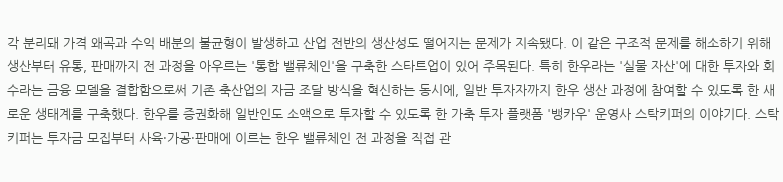각 분리돼 가격 왜곡과 수익 배분의 불균형이 발생하고 산업 전반의 생산성도 떨어지는 문제가 지속됐다. 이 같은 구조적 문제를 해소하기 위해 생산부터 유통, 판매까지 전 과정을 아우르는 '통합 밸류체인'을 구축한 스타트업이 있어 주목된다. 특히 한우라는 '실물 자산'에 대한 투자와 회수라는 금융 모델을 결합함으로써 기존 축산업의 자금 조달 방식을 혁신하는 동시에, 일반 투자자까지 한우 생산 과정에 참여할 수 있도록 한 새로운 생태계를 구축했다. 한우를 증권화해 일반인도 소액으로 투자할 수 있도록 한 가축 투자 플랫폼 '뱅카우' 운영사 스탁키퍼의 이야기다. 스탁키퍼는 투자금 모집부터 사육·가공·판매에 이르는 한우 밸류체인 전 과정을 직접 관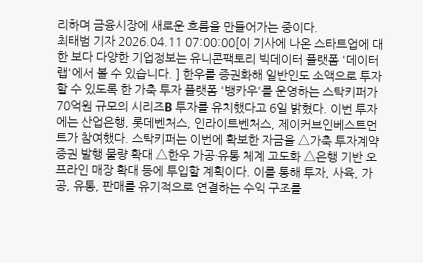리하며 금융시장에 새로운 흐름을 만들어가는 중이다.
최태범 기자 2026.04.11 07:00:00[이 기사에 나온 스타트업에 대한 보다 다양한 기업정보는 유니콘팩토리 빅데이터 플랫폼 '데이터랩'에서 볼 수 있습니다. ] 한우를 증권화해 일반인도 소액으로 투자할 수 있도록 한 가축 투자 플랫폼 '뱅카우'를 운영하는 스탁키퍼가 70억원 규모의 시리즈B 투자를 유치했다고 6일 밝혔다. 이번 투자에는 산업은행, 롯데벤처스, 인라이트벤처스, 제이커브인베스트먼트가 참여했다. 스탁키퍼는 이번에 확보한 자금을 △가축 투자계약증권 발행 물량 확대 △한우 가공·유통 체계 고도화 △은행 기반 오프라인 매장 확대 등에 투입할 계획이다. 이를 통해 투자, 사육, 가공, 유통, 판매를 유기적으로 연결하는 수익 구조를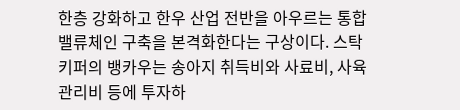한층 강화하고 한우 산업 전반을 아우르는 통합 밸류체인 구축을 본격화한다는 구상이다. 스탁키퍼의 뱅카우는 송아지 취득비와 사료비, 사육관리비 등에 투자하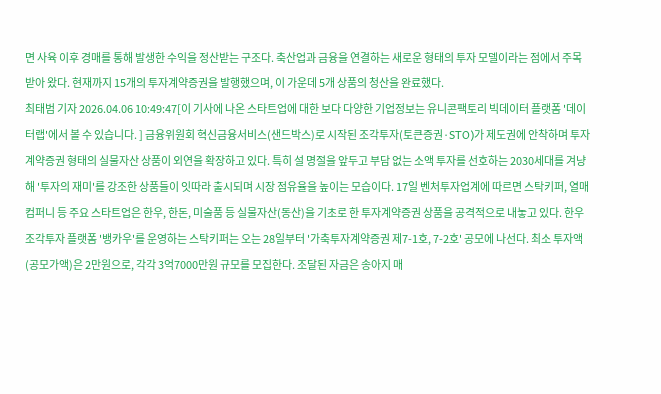면 사육 이후 경매를 통해 발생한 수익을 정산받는 구조다. 축산업과 금융을 연결하는 새로운 형태의 투자 모델이라는 점에서 주목받아 왔다. 현재까지 15개의 투자계약증권을 발행했으며, 이 가운데 5개 상품의 청산을 완료했다.
최태범 기자 2026.04.06 10:49:47[이 기사에 나온 스타트업에 대한 보다 다양한 기업정보는 유니콘팩토리 빅데이터 플랫폼 '데이터랩'에서 볼 수 있습니다. ] 금융위원회 혁신금융서비스(샌드박스)로 시작된 조각투자(토큰증권·STO)가 제도권에 안착하며 투자계약증권 형태의 실물자산 상품이 외연을 확장하고 있다. 특히 설 명절을 앞두고 부담 없는 소액 투자를 선호하는 2030세대를 겨냥해 '투자의 재미'를 강조한 상품들이 잇따라 출시되며 시장 점유율을 높이는 모습이다. 17일 벤처투자업계에 따르면 스탁키퍼, 열매컴퍼니 등 주요 스타트업은 한우, 한돈, 미술품 등 실물자산(동산)을 기초로 한 투자계약증권 상품을 공격적으로 내놓고 있다. 한우 조각투자 플랫폼 '뱅카우'를 운영하는 스탁키퍼는 오는 28일부터 '가축투자계약증권 제7-1호, 7-2호' 공모에 나선다. 최소 투자액(공모가액)은 2만원으로, 각각 3억7000만원 규모를 모집한다. 조달된 자금은 송아지 매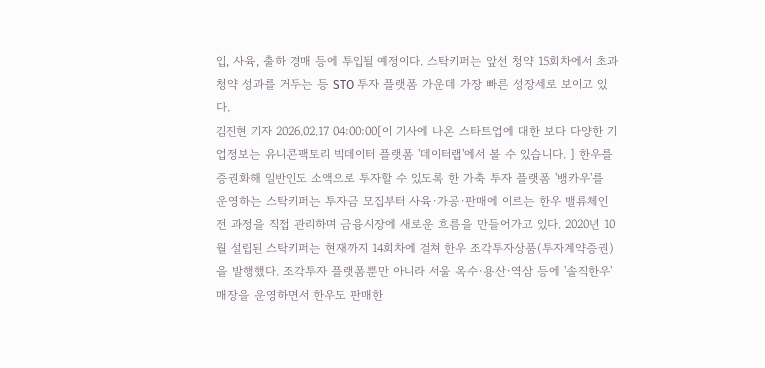입, 사육, 출하 경매 등에 투입될 예정이다. 스탁키퍼는 앞선 청약 15회차에서 초과 청약 성과를 거두는 등 STO 투자 플랫폼 가운데 가장 빠른 성장세로 보이고 있다.
김진현 기자 2026.02.17 04:00:00[이 기사에 나온 스타트업에 대한 보다 다양한 기업정보는 유니콘팩토리 빅데이터 플랫폼 '데이터랩'에서 볼 수 있습니다. ] 한우를 증권화해 일반인도 소액으로 투자할 수 있도록 한 가축 투자 플랫폼 '뱅카우'를 운영하는 스탁키퍼는 투자금 모집부터 사육·가공·판매에 이르는 한우 밸류체인 전 과정을 직접 관리하며 금융시장에 새로운 흐름을 만들어가고 있다. 2020년 10월 설립된 스탁키퍼는 현재까지 14회차에 걸쳐 한우 조각투자상품(투자계약증권)을 발행했다. 조각투자 플랫폼뿐만 아니라 서울 옥수·용산·역삼 등에 '솔직한우' 매장을 운영하면서 한우도 판매한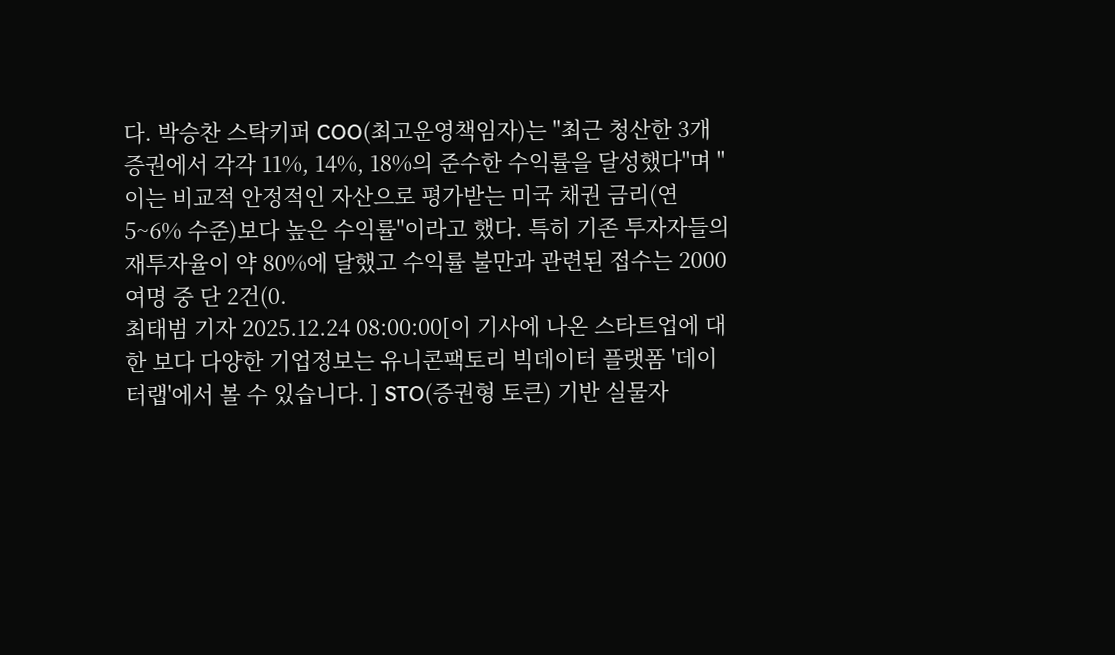다. 박승찬 스탁키퍼 COO(최고운영책임자)는 "최근 청산한 3개 증권에서 각각 11%, 14%, 18%의 준수한 수익률을 달성했다"며 "이는 비교적 안정적인 자산으로 평가받는 미국 채권 금리(연 5~6% 수준)보다 높은 수익률"이라고 했다. 특히 기존 투자자들의 재투자율이 약 80%에 달했고 수익률 불만과 관련된 접수는 2000여명 중 단 2건(0.
최태범 기자 2025.12.24 08:00:00[이 기사에 나온 스타트업에 대한 보다 다양한 기업정보는 유니콘팩토리 빅데이터 플랫폼 '데이터랩'에서 볼 수 있습니다. ] STO(증권형 토큰) 기반 실물자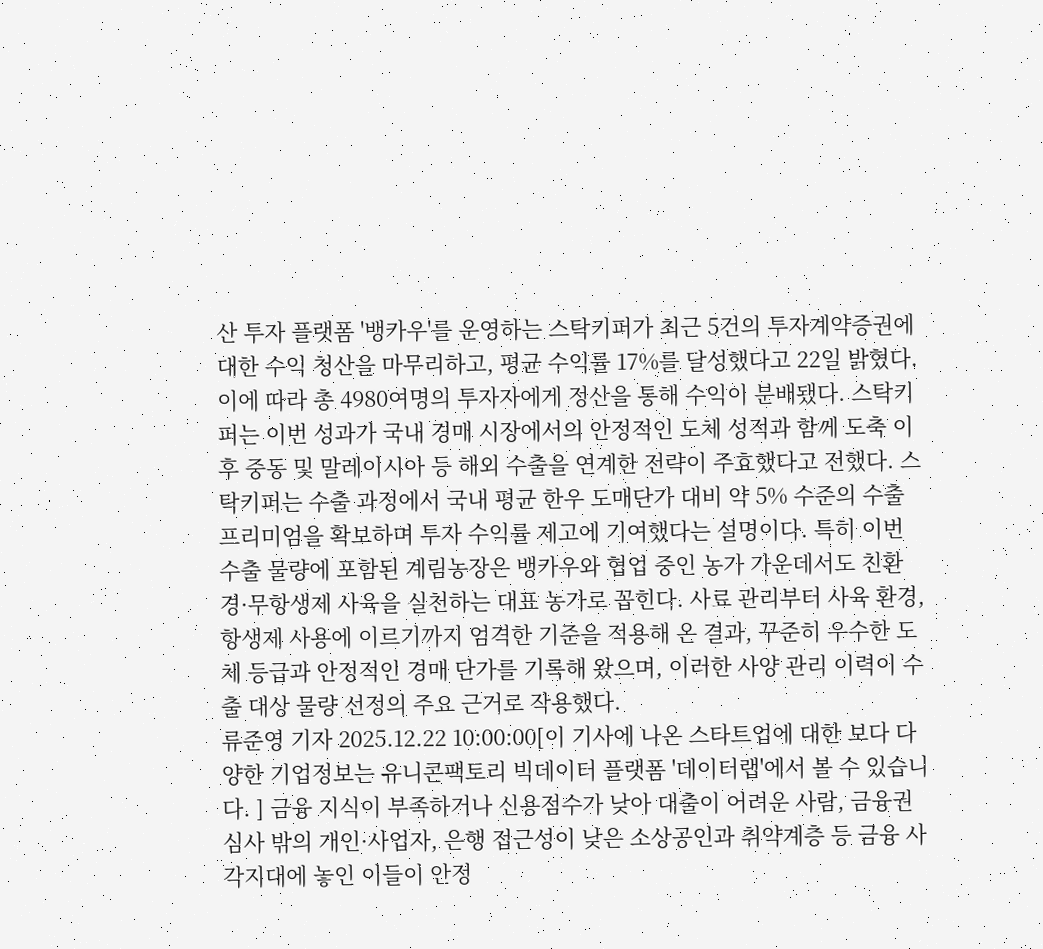산 투자 플랫폼 '뱅카우'를 운영하는 스탁키퍼가 최근 5건의 투자계약증권에 대한 수익 청산을 마무리하고, 평균 수익률 17%를 달성했다고 22일 밝혔다. 이에 따라 총 4980여명의 투자자에게 정산을 통해 수익이 분배됐다. 스탁키퍼는 이번 성과가 국내 경매 시장에서의 안정적인 도체 성적과 함께 도축 이후 중동 및 말레이시아 등 해외 수출을 연계한 전략이 주효했다고 전했다. 스탁키퍼는 수출 과정에서 국내 평균 한우 도매단가 대비 약 5% 수준의 수출 프리미엄을 확보하며 투자 수익률 제고에 기여했다는 설명이다. 특히 이번 수출 물량에 포함된 계림농장은 뱅카우와 협업 중인 농가 가운데서도 친환경·무항생제 사육을 실천하는 대표 농가로 꼽힌다. 사료 관리부터 사육 환경, 항생제 사용에 이르기까지 엄격한 기준을 적용해 온 결과, 꾸준히 우수한 도체 등급과 안정적인 경매 단가를 기록해 왔으며, 이러한 사양 관리 이력이 수출 대상 물량 선정의 주요 근거로 작용했다.
류준영 기자 2025.12.22 10:00:00[이 기사에 나온 스타트업에 대한 보다 다양한 기업정보는 유니콘팩토리 빅데이터 플랫폼 '데이터랩'에서 볼 수 있습니다. ] 금융 지식이 부족하거나 신용점수가 낮아 대출이 어려운 사람, 금융권 심사 밖의 개인·사업자, 은행 접근성이 낮은 소상공인과 취약계층 등 금융 사각지대에 놓인 이들이 안정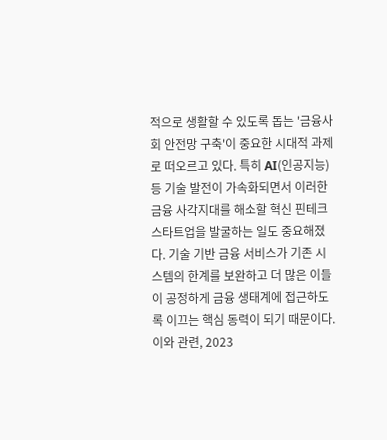적으로 생활할 수 있도록 돕는 '금융사회 안전망 구축'이 중요한 시대적 과제로 떠오르고 있다. 특히 AI(인공지능) 등 기술 발전이 가속화되면서 이러한 금융 사각지대를 해소할 혁신 핀테크 스타트업을 발굴하는 일도 중요해졌다. 기술 기반 금융 서비스가 기존 시스템의 한계를 보완하고 더 많은 이들이 공정하게 금융 생태계에 접근하도록 이끄는 핵심 동력이 되기 때문이다. 이와 관련, 2023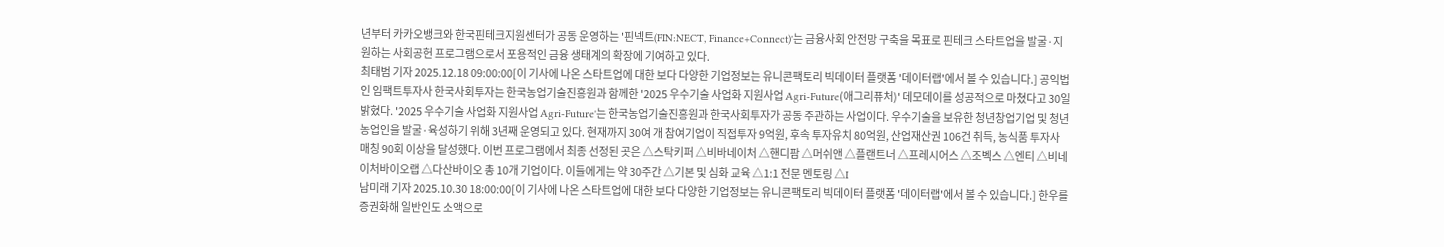년부터 카카오뱅크와 한국핀테크지원센터가 공동 운영하는 '핀넥트(FIN:NECT, Finance+Connect)'는 금융사회 안전망 구축을 목표로 핀테크 스타트업을 발굴·지원하는 사회공헌 프로그램으로서 포용적인 금융 생태계의 확장에 기여하고 있다.
최태범 기자 2025.12.18 09:00:00[이 기사에 나온 스타트업에 대한 보다 다양한 기업정보는 유니콘팩토리 빅데이터 플랫폼 '데이터랩'에서 볼 수 있습니다.] 공익법인 임팩트투자사 한국사회투자는 한국농업기술진흥원과 함께한 '2025 우수기술 사업화 지원사업 Agri-Future(애그리퓨처)' 데모데이를 성공적으로 마쳤다고 30일 밝혔다. '2025 우수기술 사업화 지원사업 Agri-Future'는 한국농업기술진흥원과 한국사회투자가 공동 주관하는 사업이다. 우수기술을 보유한 청년창업기업 및 청년농업인을 발굴·육성하기 위해 3년째 운영되고 있다. 현재까지 30여 개 참여기업이 직접투자 9억원, 후속 투자유치 80억원, 산업재산권 106건 취득, 농식품 투자사 매칭 90회 이상을 달성했다. 이번 프로그램에서 최종 선정된 곳은 △스탁키퍼 △비바네이처 △핸디팜 △머쉬앤 △플랜트너 △프레시어스 △조벡스 △엔티 △비네이처바이오랩 △다산바이오 총 10개 기업이다. 이들에게는 약 30주간 △기본 및 심화 교육 △1:1 전문 멘토링 △I
남미래 기자 2025.10.30 18:00:00[이 기사에 나온 스타트업에 대한 보다 다양한 기업정보는 유니콘팩토리 빅데이터 플랫폼 '데이터랩'에서 볼 수 있습니다.] 한우를 증권화해 일반인도 소액으로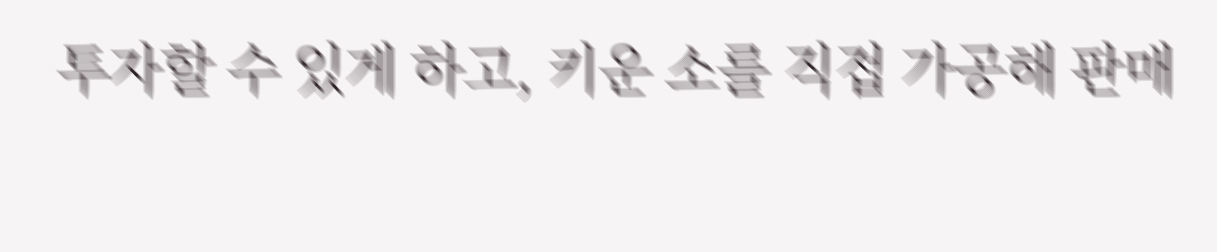투자할 수 있게 하고, 키운 소를 직접 가공해 판매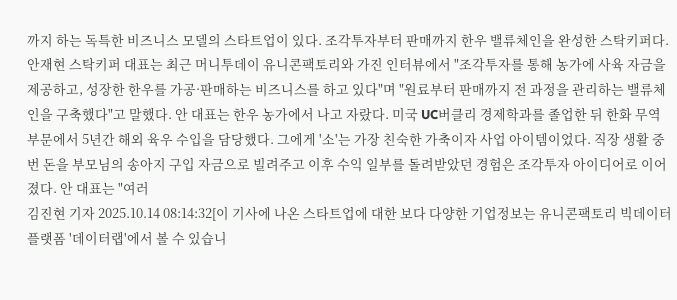까지 하는 독특한 비즈니스 모델의 스타트업이 있다. 조각투자부터 판매까지 한우 밸류체인을 완성한 스탁키퍼다. 안재현 스탁키퍼 대표는 최근 머니투데이 유니콘팩토리와 가진 인터뷰에서 "조각투자를 통해 농가에 사육 자금을 제공하고, 성장한 한우를 가공·판매하는 비즈니스를 하고 있다"며 "원료부터 판매까지 전 과정을 관리하는 밸류체인을 구축했다"고 말했다. 안 대표는 한우 농가에서 나고 자랐다. 미국 UC버클리 경제학과를 졸업한 뒤 한화 무역 부문에서 5년간 해외 육우 수입을 담당했다. 그에게 '소'는 가장 친숙한 가축이자 사업 아이템이었다. 직장 생활 중 번 돈을 부모님의 송아지 구입 자금으로 빌려주고 이후 수익 일부를 돌려받았던 경험은 조각투자 아이디어로 이어졌다. 안 대표는 "여러
김진현 기자 2025.10.14 08:14:32[이 기사에 나온 스타트업에 대한 보다 다양한 기업정보는 유니콘팩토리 빅데이터 플랫폼 '데이터랩'에서 볼 수 있습니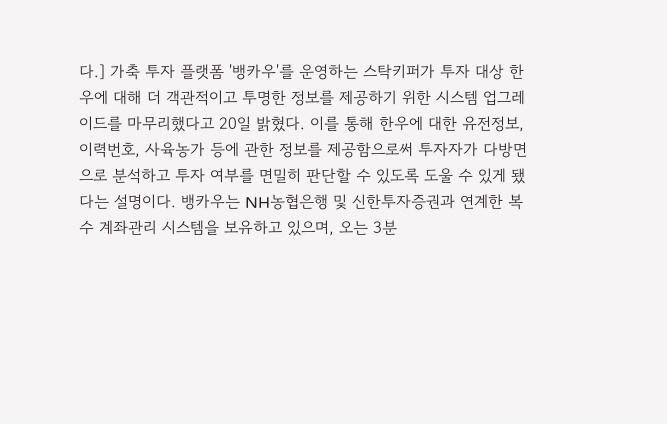다.] 가축 투자 플랫폼 '뱅카우'를 운영하는 스탁키퍼가 투자 대상 한우에 대해 더 객관적이고 투명한 정보를 제공하기 위한 시스템 업그레이드를 마무리했다고 20일 밝혔다. 이를 통해 한우에 대한 유전정보, 이력번호, 사육농가 등에 관한 정보를 제공함으로써 투자자가 다방면으로 분석하고 투자 여부를 면밀히 판단할 수 있도록 도울 수 있게 됐다는 설명이다. 뱅카우는 NH농협은행 및 신한투자증권과 연계한 복수 계좌관리 시스템을 보유하고 있으며, 오는 3분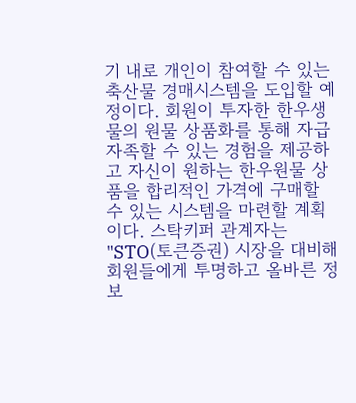기 내로 개인이 참여할 수 있는 축산물 경매시스템을 도입할 예정이다. 회원이 투자한 한우생물의 원물 상품화를 통해 자급자족할 수 있는 경험을 제공하고 자신이 원하는 한우원물 상품을 합리적인 가격에 구매할 수 있는 시스템을 마련할 계획이다. 스탁키퍼 관계자는 "STO(토큰증권) 시장을 대비해 회원들에게 투명하고 올바른 정보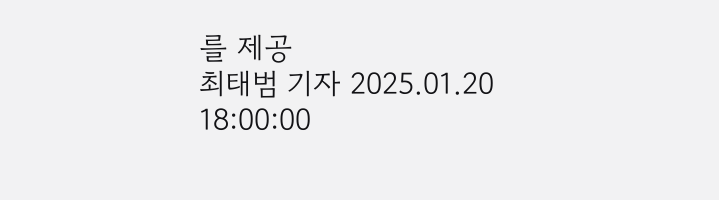를 제공
최태범 기자 2025.01.20 18:00:00